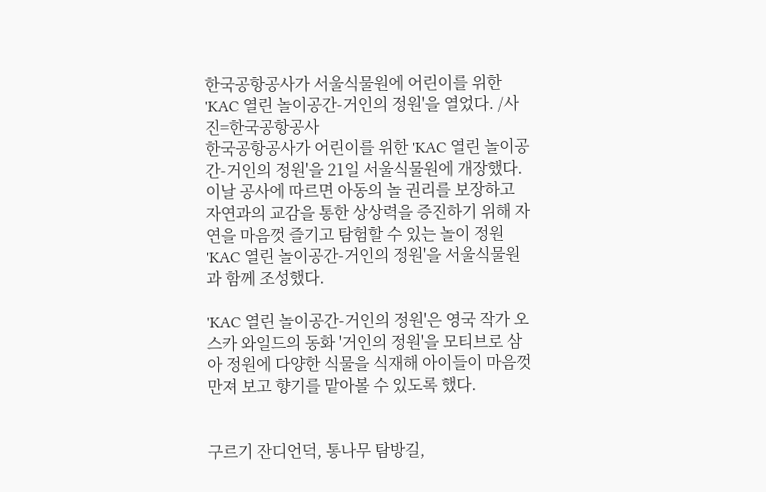한국공항공사가 서울식물원에 어린이를 위한 'KAC 열린 놀이공간-거인의 정원'을 열었다. /사진=한국공항공사
한국공항공사가 어린이를 위한 'KAC 열린 놀이공간-거인의 정원'을 21일 서울식물원에 개장했다.
이날 공사에 따르면 아동의 놀 권리를 보장하고 자연과의 교감을 통한 상상력을 증진하기 위해 자연을 마음껏 즐기고 탐험할 수 있는 놀이 정원 'KAC 열린 놀이공간-거인의 정원'을 서울식물원과 함께 조성했다.

'KAC 열린 놀이공간-거인의 정원'은 영국 작가 오스카 와일드의 동화 '거인의 정원'을 모티브로 삼아 정원에 다양한 식물을 식재해 아이들이 마음껏 만져 보고 향기를 맡아볼 수 있도록 했다.


구르기 잔디언덕, 통나무 탐방길,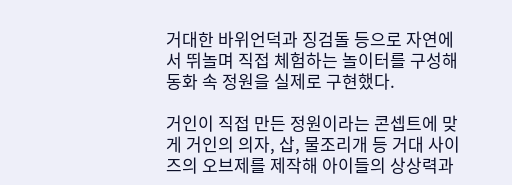거대한 바위언덕과 징검돌 등으로 자연에서 뛰놀며 직접 체험하는 놀이터를 구성해 동화 속 정원을 실제로 구현했다.

거인이 직접 만든 정원이라는 콘셉트에 맞게 거인의 의자, 삽, 물조리개 등 거대 사이즈의 오브제를 제작해 아이들의 상상력과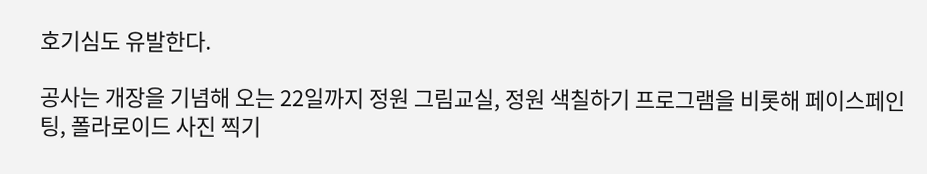호기심도 유발한다.

공사는 개장을 기념해 오는 22일까지 정원 그림교실, 정원 색칠하기 프로그램을 비롯해 페이스페인팅, 폴라로이드 사진 찍기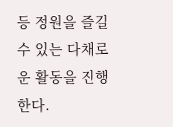등 정원을 즐길 수 있는 다채로운 활동을 진행한다.